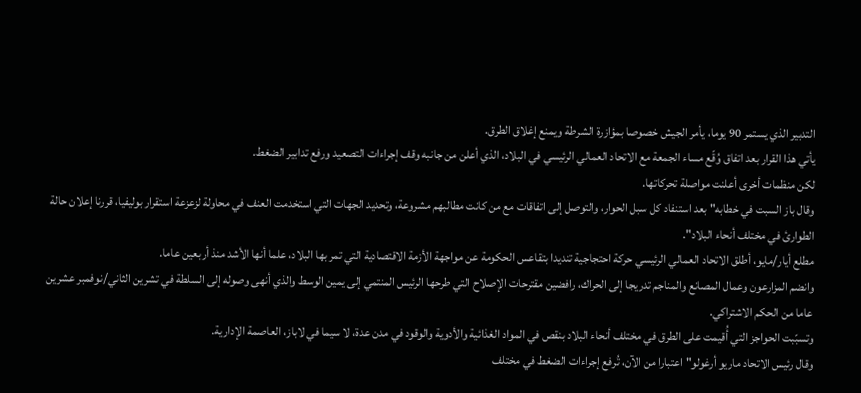التدبير الذي يستمر 90 يوما، يأمر الجيش خصوصا بمؤازرة الشرطة ويمنع إغلاق الطرق.
يأتي هذا القرار بعد اتفاق وُقّع مساء الجمعة مع الاتحاد العمالي الرئيسي في البلاد، الذي أعلن من جانبه وقف إجراءات التصعيد ورفع تدابير الضغط.
لكن منظمات أخرى أعلنت مواصلة تحركاتها.
وقال باز السبت في خطابه" بعد استنفاد كل سبل الحوار، والتوصل إلى اتفاقات مع من كانت مطالبهم مشروعة، وتحديد الجهات التي استخدمت العنف في محاولة لزعزعة استقرار بوليفيا، قررنا إعلان حالة الطوارئ في مختلف أنحاء البلاد".
مطلع أيار/مايو، أطلق الاتحاد العمالي الرئيسي حركة احتجاجية تنديدا بتقاعس الحكومة عن مواجهة الأزمة الاقتصادية التي تمر بها البلاد، علما أنها الأشد منذ أربعين عاما.
وانضم المزارعون وعمال المصانع والمناجم تدريجا إلى الحراك، رافضين مقترحات الإصلاح التي طرحها الرئيس المنتمي إلى يمين الوسط والذي أنهى وصوله إلى السلطة في تشرين الثاني/نوفمبر عشرين عاما من الحكم الاشتراكي.
وتسبّبت الحواجز التي أُقيمت على الطرق في مختلف أنحاء البلاد بنقص في المواد الغذائية والأدوية والوقود في مدن عدة، لا سيما في لاباز، العاصمة الإدارية.
وقال رئيس الاتحاد ماريو أرغولو" اعتبارا من الآن، تُرفع إجراءات الضغط في مختلف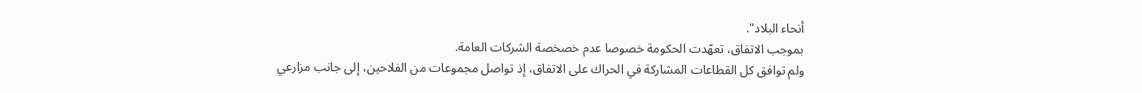أنحاء البلاد".
بموجب الاتفاق، تعهّدت الحكومة خصوصا عدم خصخصة الشركات العامة.
ولم توافق كل القطاعات المشاركة في الحراك على الاتفاق، إذ تواصل مجموعات من الفلاحين، إلى جانب مزارعي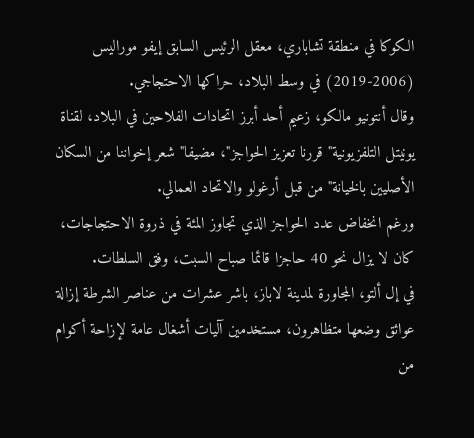الكوكا في منطقة تشاباري، معقل الرئيس السابق إيفو موراليس (2006-2019) في وسط البلاد، حراكها الاحتجاجي.
وقال أنتونيو مالكو، زعيم أحد أبرز اتحادات الفلاحين في البلاد، لقناة يونيتل التلفزيونية" قررنا تعزيز الحواجز"، مضيفا" شعر إخواننا من السكان الأصليين بالخيانة" من قبل أرغولو والاتحاد العمالي.
ورغم انخفاض عدد الحواجز الذي تجاوز المئة في ذروة الاحتجاجات، كان لا يزال نحو 40 حاجزا قائما صباح السبت، وفق السلطات.
في إل ألتو، المجاورة لمدينة لاباز، باشر عشرات من عناصر الشرطة إزالة عوائق وضعها متظاهرون، مستخدمين آليات أشغال عامة لإزاحة أكوام من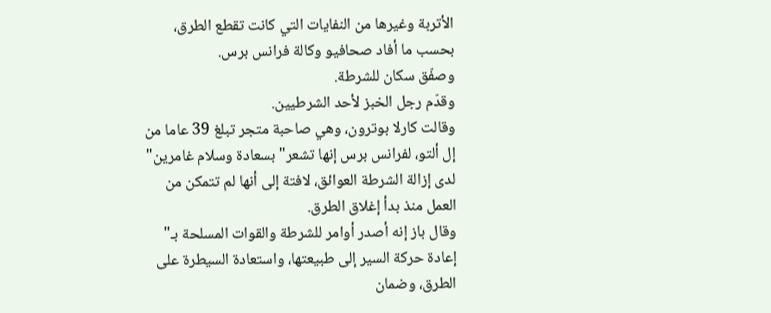الأتربة وغيرها من النفايات التي كانت تقطع الطرق، بحسب ما أفاد صحافيو وكالة فرانس برس.
وصفّق سكان للشرطة.
وقدّم رجل الخبز لأحد الشرطيين.
وقالت كارلا بوترون، وهي صاحبة متجر تبلغ 39 عاما من إل ألتو، لفرانس برس إنها تشعر" بسعادة وسلام غامرين" لدى إزالة الشرطة العوائق، لافتة إلى أنها لم تتمكن من العمل منذ بدأ إغلاق الطرق.
وقال باز إنه أصدر أوامر للشرطة والقوات المسلحة بـ" إعادة حركة السير إلى طبيعتها، واستعادة السيطرة على الطرق، وضمان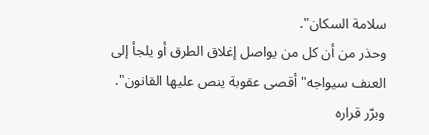سلامة السكان".
وحذر من أن كل من يواصل إغلاق الطرق أو يلجأ إلى العنف سيواجه" أقصى عقوبة ينص عليها القانون".
وبرّر قراره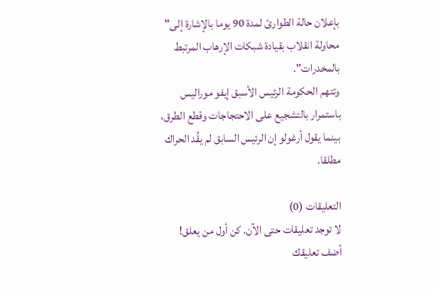بإعلان حالة الطوارئ لمدة 90 يوما بالإشارة إلى" محاولة انقلاب بقيادة شبكات الإرهاب المرتبط بالمخدرات".
وتتهم الحكومة الرئيس الأسبق إيفو موراليس باستمرار بالتشجيع على الاحتجاجات وقطع الطرق، بينما يقول أرغولو إن الرئيس السابق لم يقُد الحراك مطلقا.

التعليقات (0)
لا توجد تعليقات حتى الآن. كن أول من يعلق!
أضف تعليقك